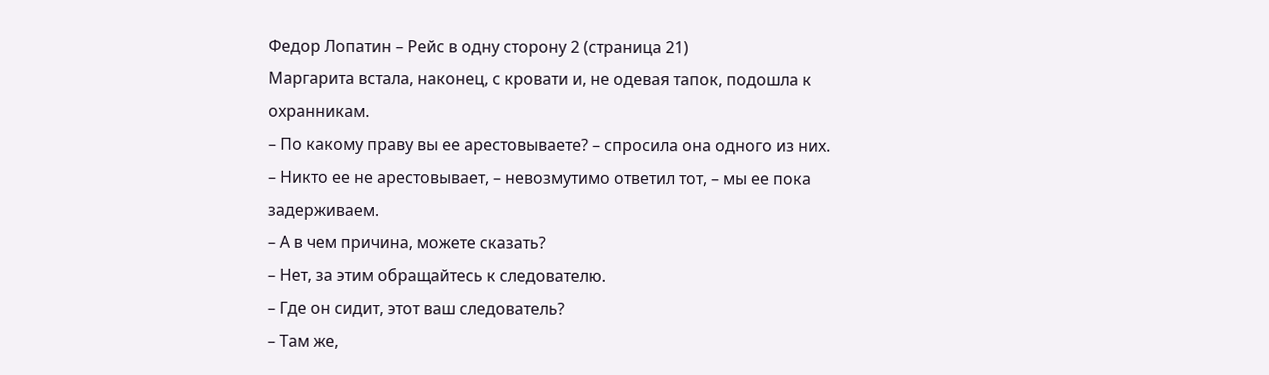Федор Лопатин – Рейс в одну сторону 2 (страница 21)
Маргарита встала, наконец, с кровати и, не одевая тапок, подошла к охранникам.
– По какому праву вы ее арестовываете? – спросила она одного из них.
– Никто ее не арестовывает, – невозмутимо ответил тот, – мы ее пока задерживаем.
– А в чем причина, можете сказать?
– Нет, за этим обращайтесь к следователю.
– Где он сидит, этот ваш следователь?
– Там же,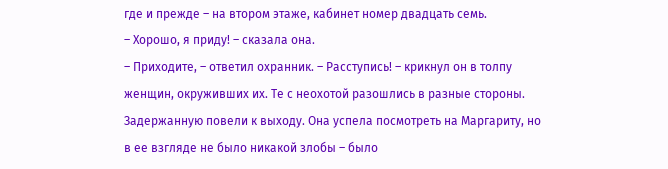где и прежде – на втором этаже, кабинет номер двадцать семь.
– Хорошо, я приду! – сказала она.
– Приходите, – ответил охранник. – Расступись! – крикнул он в толпу женщин, окруживших их. Те с неохотой разошлись в разные стороны. Задержанную повели к выходу. Она успела посмотреть на Маргариту, но в ее взгляде не было никакой злобы – было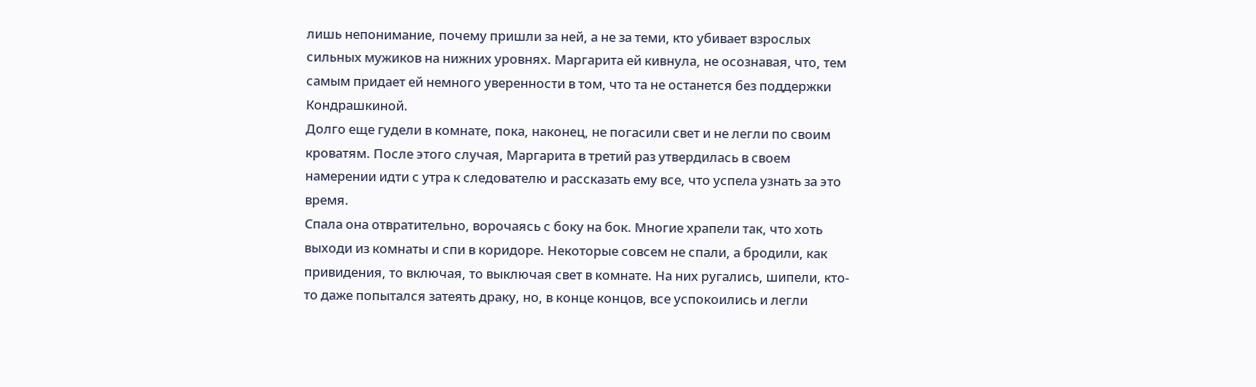лишь непонимание, почему пришли за ней, а не за теми, кто убивает взрослых сильных мужиков на нижних уровнях. Маргарита ей кивнула, не осознавая, что, тем самым придает ей немного уверенности в том, что та не останется без поддержки Кондрашкиной.
Долго еще гудели в комнате, пока, наконец, не погасили свет и не легли по своим кроватям. После этого случая, Маргарита в третий раз утвердилась в своем намерении идти с утра к следователю и рассказать ему все, что успела узнать за это время.
Спала она отвратительно, ворочаясь с боку на бок. Многие храпели так, что хоть выходи из комнаты и спи в коридоре. Некоторые совсем не спали, а бродили, как привидения, то включая, то выключая свет в комнате. На них ругались, шипели, кто-то даже попытался затеять драку, но, в конце концов, все успокоились и легли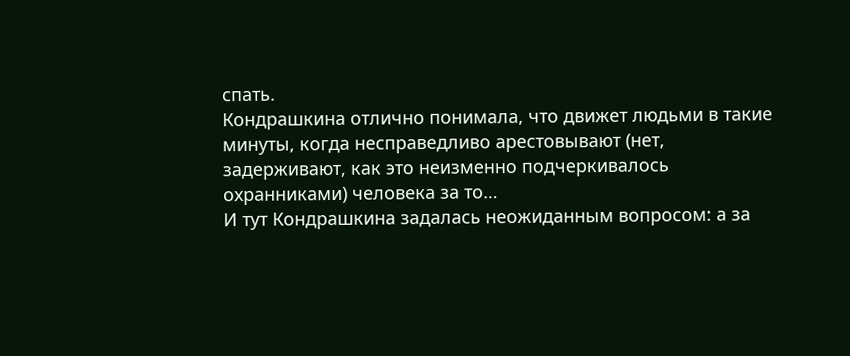спать.
Кондрашкина отлично понимала, что движет людьми в такие минуты, когда несправедливо арестовывают (нет, задерживают, как это неизменно подчеркивалось охранниками) человека за то…
И тут Кондрашкина задалась неожиданным вопросом: а за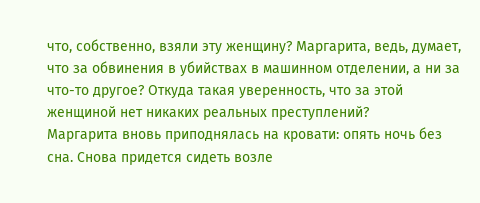что, собственно, взяли эту женщину? Маргарита, ведь, думает, что за обвинения в убийствах в машинном отделении, а ни за что-то другое? Откуда такая уверенность, что за этой женщиной нет никаких реальных преступлений?
Маргарита вновь приподнялась на кровати: опять ночь без сна. Снова придется сидеть возле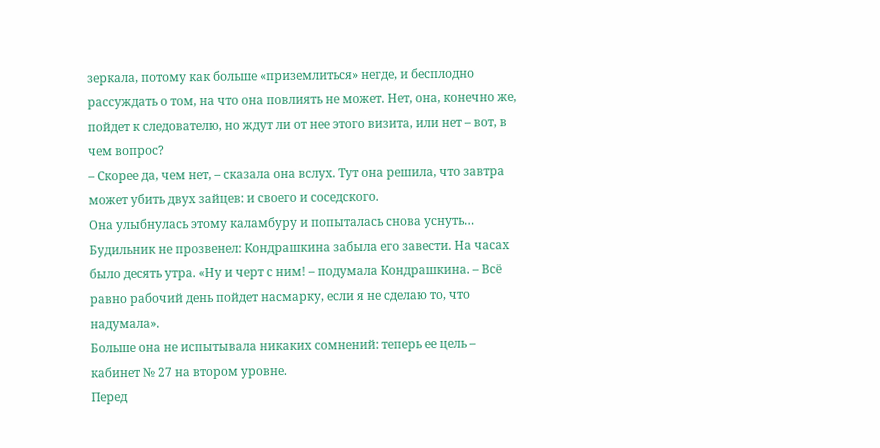зеркала, потому как больше «приземлиться» негде, и бесплодно рассуждать о том, на что она повлиять не может. Нет, она, конечно же, пойдет к следователю, но ждут ли от нее этого визита, или нет – вот, в чем вопрос?
– Скорее да, чем нет, – сказала она вслух. Тут она решила, что завтра может убить двух зайцев: и своего и соседского.
Она улыбнулась этому каламбуру и попыталась снова уснуть…
Будильник не прозвенел: Кондрашкина забыла его завести. На часах было десять утра. «Ну и черт с ним! – подумала Кондрашкина. – Всё равно рабочий день пойдет насмарку, если я не сделаю то, что надумала».
Больше она не испытывала никаких сомнений: теперь ее цель – кабинет № 27 на втором уровне.
Перед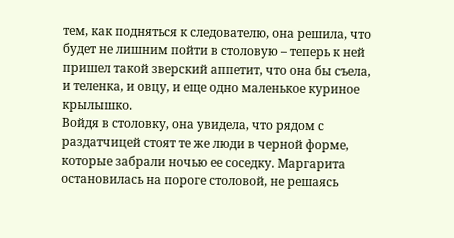тем, как подняться к следователю, она решила, что будет не лишним пойти в столовую – теперь к ней пришел такой зверский аппетит, что она бы съела, и теленка, и овцу, и еще одно маленькое куриное крылышко.
Войдя в столовку, она увидела, что рядом с раздатчицей стоят те же люди в черной форме, которые забрали ночью ее соседку. Маргарита остановилась на пороге столовой, не решаясь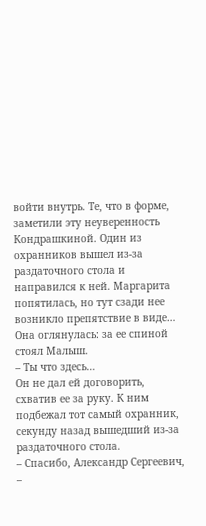войти внутрь. Те, что в форме, заметили эту неуверенность Кондрашкиной. Один из охранников вышел из-за раздаточного стола и направился к ней. Маргарита попятилась, но тут сзади нее возникло препятствие в виде… Она оглянулась: за ее спиной стоял Малыш.
– Ты что здесь…
Он не дал ей договорить, схватив ее за руку. К ним подбежал тот самый охранник, секунду назад вышедший из-за раздаточного стола.
– Спасибо, Александр Сергеевич, –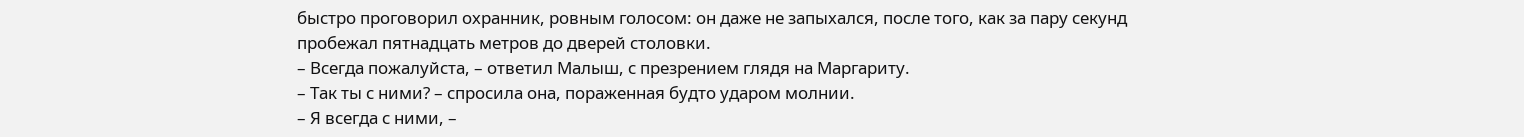быстро проговорил охранник, ровным голосом: он даже не запыхался, после того, как за пару секунд пробежал пятнадцать метров до дверей столовки.
– Всегда пожалуйста, – ответил Малыш, с презрением глядя на Маргариту.
– Так ты с ними? – спросила она, пораженная будто ударом молнии.
– Я всегда с ними, –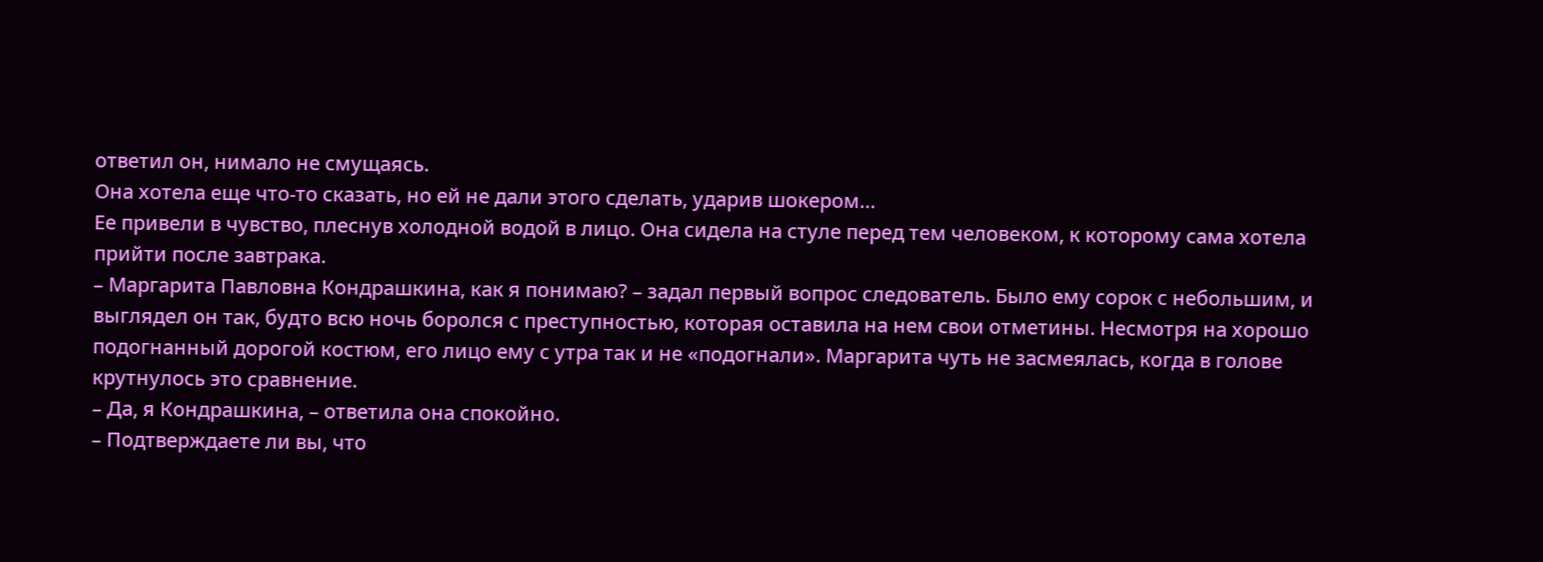ответил он, нимало не смущаясь.
Она хотела еще что-то сказать, но ей не дали этого сделать, ударив шокером…
Ее привели в чувство, плеснув холодной водой в лицо. Она сидела на стуле перед тем человеком, к которому сама хотела прийти после завтрака.
– Маргарита Павловна Кондрашкина, как я понимаю? – задал первый вопрос следователь. Было ему сорок с небольшим, и выглядел он так, будто всю ночь боролся с преступностью, которая оставила на нем свои отметины. Несмотря на хорошо подогнанный дорогой костюм, его лицо ему с утра так и не «подогнали». Маргарита чуть не засмеялась, когда в голове крутнулось это сравнение.
– Да, я Кондрашкина, – ответила она спокойно.
– Подтверждаете ли вы, что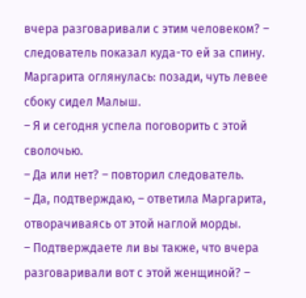вчера разговаривали с этим человеком? – следователь показал куда-то ей за спину. Маргарита оглянулась: позади, чуть левее сбоку сидел Малыш.
– Я и сегодня успела поговорить с этой сволочью.
– Да или нет? – повторил следователь.
– Да, подтверждаю, – ответила Маргарита, отворачиваясь от этой наглой морды.
– Подтверждаете ли вы также, что вчера разговаривали вот с этой женщиной? –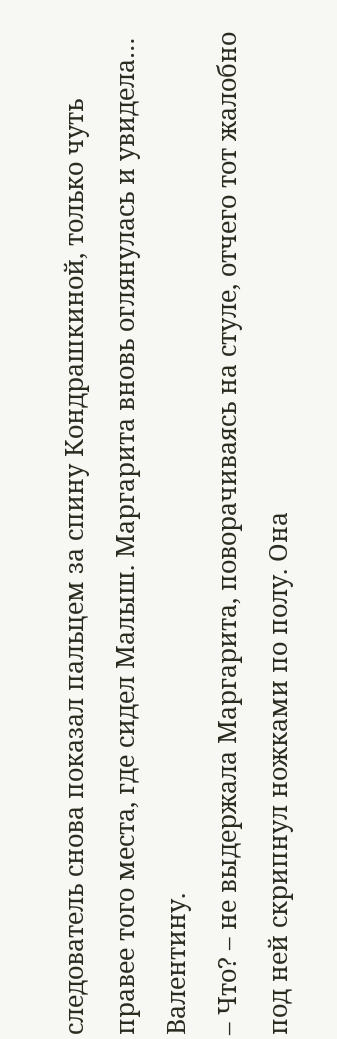следователь снова показал пальцем за спину Кондрашкиной, только чуть правее того места, где сидел Малыш. Маргарита вновь оглянулась и увидела… Валентину.
– Что? – не выдержала Маргарита, поворачиваясь на стуле, отчего тот жалобно под ней скрипнул ножками по полу. Она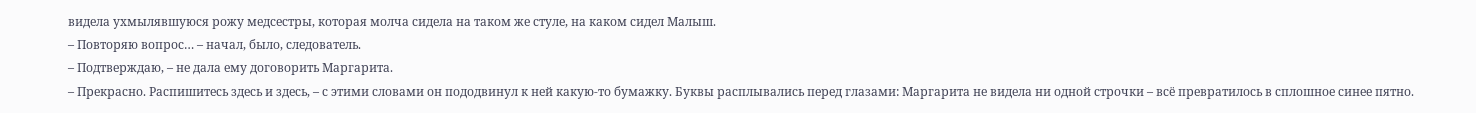видела ухмылявшуюся рожу медсестры, которая молча сидела на таком же стуле, на каком сидел Малыш.
– Повторяю вопрос… – начал, было, следователь.
– Подтверждаю, – не дала ему договорить Маргарита.
– Прекрасно. Распишитесь здесь и здесь, – с этими словами он пододвинул к ней какую-то бумажку. Буквы расплывались перед глазами: Маргарита не видела ни одной строчки – всё превратилось в сплошное синее пятно.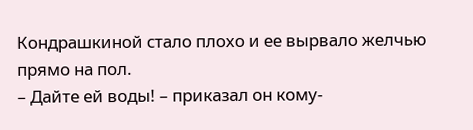Кондрашкиной стало плохо и ее вырвало желчью прямо на пол.
– Дайте ей воды! – приказал он кому-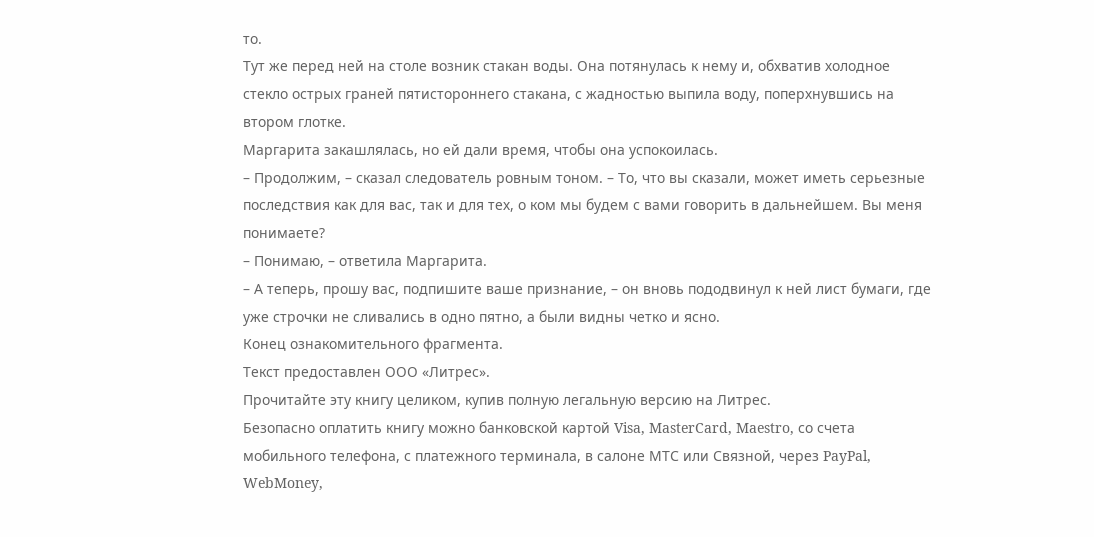то.
Тут же перед ней на столе возник стакан воды. Она потянулась к нему и, обхватив холодное стекло острых граней пятистороннего стакана, с жадностью выпила воду, поперхнувшись на втором глотке.
Маргарита закашлялась, но ей дали время, чтобы она успокоилась.
– Продолжим, – сказал следователь ровным тоном. – То, что вы сказали, может иметь серьезные последствия как для вас, так и для тех, о ком мы будем с вами говорить в дальнейшем. Вы меня понимаете?
– Понимаю, – ответила Маргарита.
– А теперь, прошу вас, подпишите ваше признание, – он вновь пододвинул к ней лист бумаги, где уже строчки не сливались в одно пятно, а были видны четко и ясно.
Конец ознакомительного фрагмента.
Текст предоставлен ООО «Литрес».
Прочитайте эту книгу целиком, купив полную легальную версию на Литрес.
Безопасно оплатить книгу можно банковской картой Visa, MasterCard, Maestro, со счета мобильного телефона, с платежного терминала, в салоне МТС или Связной, через PayPal, WebMoney,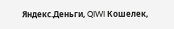Яндекс.Деньги, QIWI Кошелек,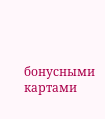бонусными картами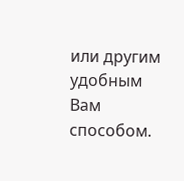или другим удобным Вам способом.